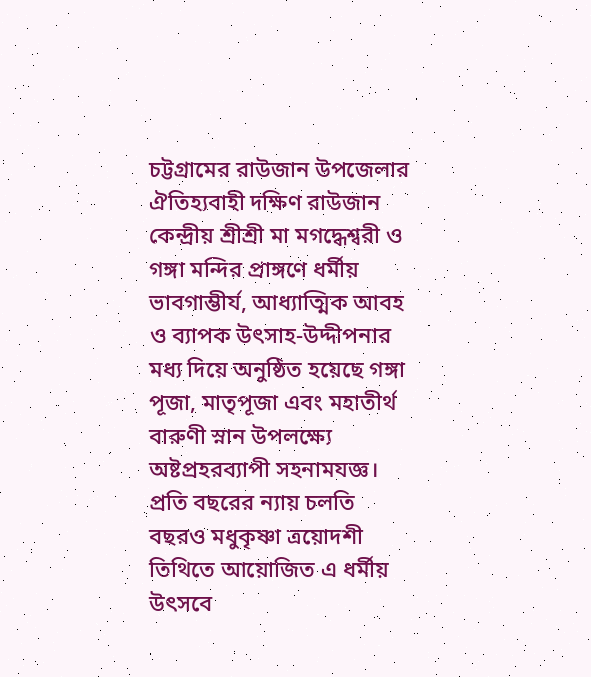চট্টগ্রামের রাউজান উপজেলার ঐতিহ্যবাহী দক্ষিণ রাউজান কেন্দ্রীয় শ্রীশ্রী মা মগদ্ধেশ্বরী ও গঙ্গা মন্দির প্রাঙ্গণে ধর্মীয় ভাবগাম্ভীর্য, আধ্যাত্মিক আবহ ও ব্যাপক উৎসাহ-উদ্দীপনার মধ্য দিয়ে অনুষ্ঠিত হয়েছে গঙ্গা পূজা, মাতৃপূজা এবং মহাতীর্থ বারুণী স্নান উপলক্ষ্যে অষ্টপ্রহরব্যাপী সহনামযজ্ঞ। প্রতি বছরের ন্যায় চলতি বছরও মধুকৃষ্ণা ত্রয়োদশী তিথিতে আয়োজিত এ ধর্মীয় উৎসবে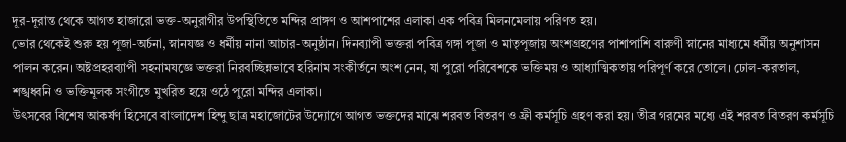দূর-দূরান্ত থেকে আগত হাজারো ভক্ত-অনুরাগীর উপস্থিতিতে মন্দির প্রাঙ্গণ ও আশপাশের এলাকা এক পবিত্র মিলনমেলায় পরিণত হয়।
ভোর থেকেই শুরু হয় পূজা-অর্চনা, স্নানযজ্ঞ ও ধর্মীয় নানা আচার-অনুষ্ঠান। দিনব্যাপী ভক্তরা পবিত্র গঙ্গা পূজা ও মাতৃপূজায় অংশগ্রহণের পাশাপাশি বারুণী স্নানের মাধ্যমে ধর্মীয় অনুশাসন পালন করেন। অষ্টপ্রহরব্যাপী সহনামযজ্ঞে ভক্তরা নিরবচ্ছিন্নভাবে হরিনাম সংকীর্তনে অংশ নেন, যা পুরো পরিবেশকে ভক্তিময় ও আধ্যাত্মিকতায় পরিপূর্ণ করে তোলে। ঢোল-করতাল, শঙ্খধ্বনি ও ভক্তিমূলক সংগীতে মুখরিত হয়ে ওঠে পুরো মন্দির এলাকা।
উৎসবের বিশেষ আকর্ষণ হিসেবে বাংলাদেশ হিন্দু ছাত্র মহাজোটের উদ্যোগে আগত ভক্তদের মাঝে শরবত বিতরণ ও ফ্রী কর্মসূচি গ্রহণ করা হয়। তীব্র গরমের মধ্যে এই শরবত বিতরণ কর্মসূচি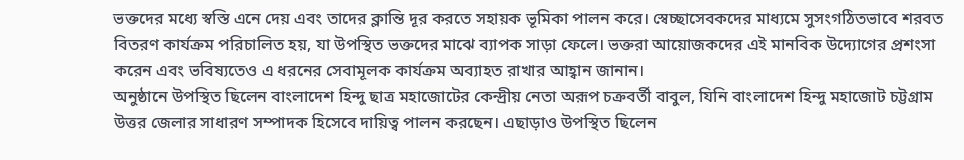ভক্তদের মধ্যে স্বস্তি এনে দেয় এবং তাদের ক্লান্তি দূর করতে সহায়ক ভূমিকা পালন করে। স্বেচ্ছাসেবকদের মাধ্যমে সুসংগঠিতভাবে শরবত বিতরণ কার্যক্রম পরিচালিত হয়, যা উপস্থিত ভক্তদের মাঝে ব্যাপক সাড়া ফেলে। ভক্তরা আয়োজকদের এই মানবিক উদ্যোগের প্রশংসা করেন এবং ভবিষ্যতেও এ ধরনের সেবামূলক কার্যক্রম অব্যাহত রাখার আহ্বান জানান।
অনুষ্ঠানে উপস্থিত ছিলেন বাংলাদেশ হিন্দু ছাত্র মহাজোটের কেন্দ্রীয় নেতা অরূপ চক্রবর্তী বাবুল, যিনি বাংলাদেশ হিন্দু মহাজোট চট্টগ্রাম উত্তর জেলার সাধারণ সম্পাদক হিসেবে দায়িত্ব পালন করছেন। এছাড়াও উপস্থিত ছিলেন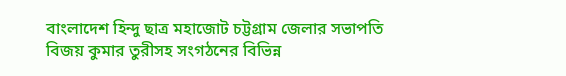বাংলাদেশ হিন্দু ছাত্র মহাজোট চট্টগ্রাম জেলার সভাপতি বিজয় কুমার তুরীসহ সংগঠনের বিভিন্ন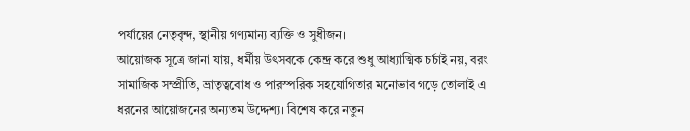পর্যায়ের নেতৃবৃন্দ, স্থানীয় গণ্যমান্য ব্যক্তি ও সুধীজন।
আয়োজক সূত্রে জানা যায়, ধর্মীয় উৎসবকে কেন্দ্র করে শুধু আধ্যাত্মিক চর্চাই নয়, বরং সামাজিক সম্প্রীতি, ভ্রাতৃত্ববোধ ও পারস্পরিক সহযোগিতার মনোভাব গড়ে তোলাই এ ধরনের আয়োজনের অন্যতম উদ্দেশ্য। বিশেষ করে নতুন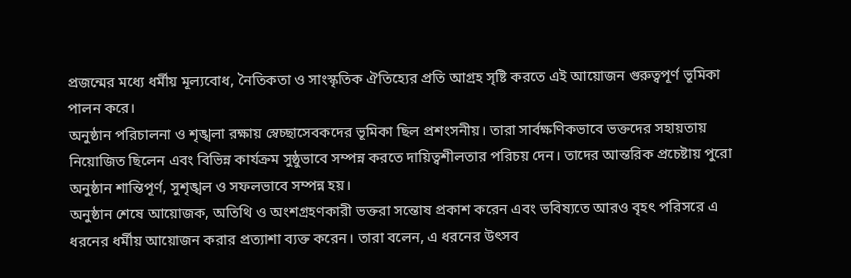প্রজন্মের মধ্যে ধর্মীয় মূল্যবোধ, নৈতিকতা ও সাংস্কৃতিক ঐতিহ্যের প্রতি আগ্রহ সৃষ্টি করতে এই আয়োজন গুরুত্বপূর্ণ ভূমিকা পালন করে।
অনুষ্ঠান পরিচালনা ও শৃঙ্খলা রক্ষায় স্বেচ্ছাসেবকদের ভূমিকা ছিল প্রশংসনীয়। তারা সার্বক্ষণিকভাবে ভক্তদের সহায়তায় নিয়োজিত ছিলেন এবং বিভিন্ন কার্যক্রম সুষ্ঠুভাবে সম্পন্ন করতে দায়িত্বশীলতার পরিচয় দেন। তাদের আন্তরিক প্রচেষ্টায় পুরো অনুষ্ঠান শান্তিপূর্ণ, সুশৃঙ্খল ও সফলভাবে সম্পন্ন হয়।
অনুষ্ঠান শেষে আয়োজক, অতিথি ও অংশগ্রহণকারী ভক্তরা সন্তোষ প্রকাশ করেন এবং ভবিষ্যতে আরও বৃহৎ পরিসরে এ ধরনের ধর্মীয় আয়োজন করার প্রত্যাশা ব্যক্ত করেন। তারা বলেন, এ ধরনের উৎসব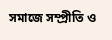সমাজে সম্প্রীতি ও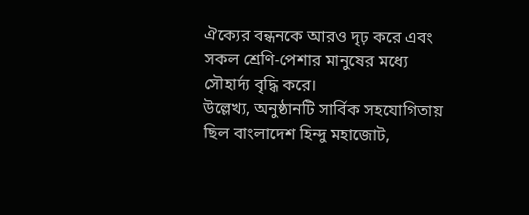ঐক্যের বন্ধনকে আরও দৃঢ় করে এবং সকল শ্রেণি-পেশার মানুষের মধ্যে সৌহার্দ্য বৃদ্ধি করে।
উল্লেখ্য, অনুষ্ঠানটি সার্বিক সহযোগিতায় ছিল বাংলাদেশ হিন্দু মহাজোট,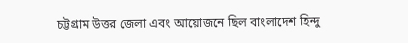চট্টগ্রাম উত্তর জেলা এবং আয়োজনে ছিল বাংলাদেশ হিন্দু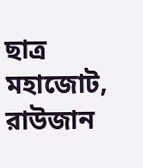ছাত্র মহাজোট, রাউজান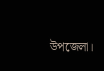উপজেলা।